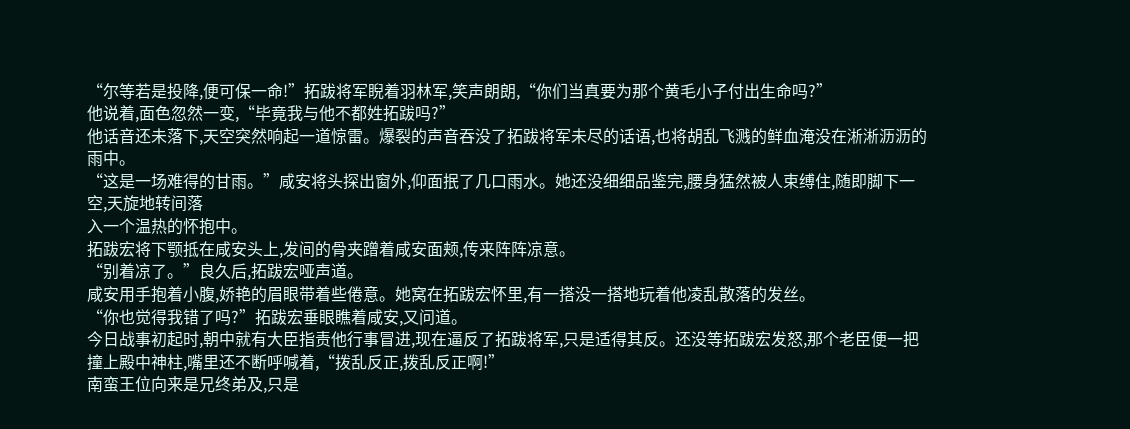“尔等若是投降,便可保一命!”拓跋将军睨着羽林军,笑声朗朗,“你们当真要为那个黄毛小子付出生命吗?”
他说着,面色忽然一变,“毕竟我与他不都姓拓跋吗?”
他话音还未落下,天空突然响起一道惊雷。爆裂的声音吞没了拓跋将军未尽的话语,也将胡乱飞溅的鲜血淹没在淅淅沥沥的雨中。
“这是一场难得的甘雨。”咸安将头探出窗外,仰面抿了几口雨水。她还没细细品鉴完,腰身猛然被人束缚住,随即脚下一空,天旋地转间落
入一个温热的怀抱中。
拓跋宏将下颚抵在咸安头上,发间的骨夹蹭着咸安面颊,传来阵阵凉意。
“别着凉了。”良久后,拓跋宏哑声道。
咸安用手抱着小腹,娇艳的眉眼带着些倦意。她窝在拓跋宏怀里,有一搭没一搭地玩着他凌乱散落的发丝。
“你也觉得我错了吗?”拓跋宏垂眼瞧着咸安,又问道。
今日战事初起时,朝中就有大臣指责他行事冒进,现在逼反了拓跋将军,只是适得其反。还没等拓跋宏发怒,那个老臣便一把撞上殿中神柱,嘴里还不断呼喊着,“拨乱反正,拨乱反正啊!”
南蛮王位向来是兄终弟及,只是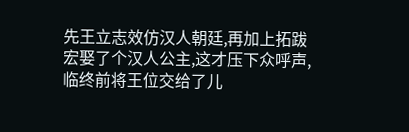先王立志效仿汉人朝廷,再加上拓跋宏娶了个汉人公主,这才压下众呼声,临终前将王位交给了儿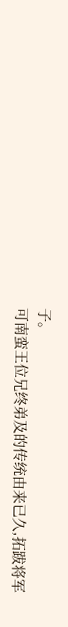子。
可南蛮王位兄终弟及的传统由来已久,拓跋将军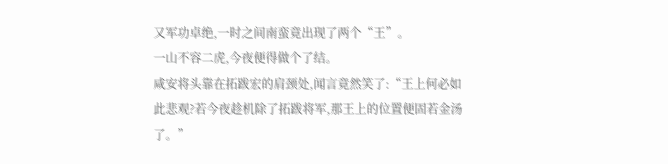又军功卓绝,一时之间南蛮竟出现了两个“王”。
一山不容二虎,今夜便得做个了结。
咸安将头靠在拓跋宏的肩颈处,闻言竟然笑了:“王上何必如此悲观?若今夜趁机除了拓跋将军,那王上的位置便固若金汤了。”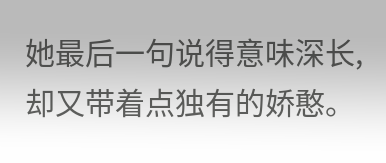她最后一句说得意味深长,却又带着点独有的娇憨。